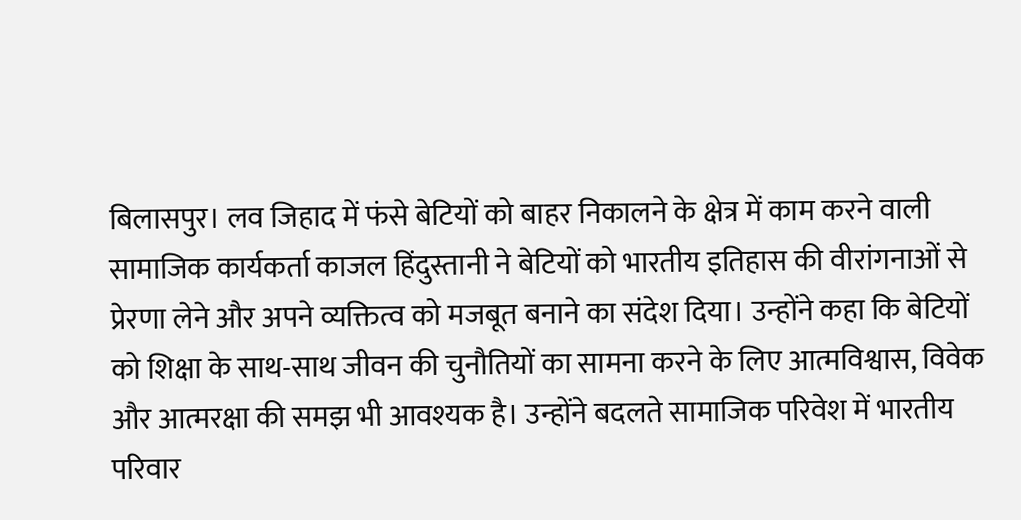बिलासपुर। लव जिहाद में फंसे बेटियों को बाहर निकालने के क्षेत्र में काम करने वाली सामाजिक कार्यकर्ता काजल हिंदुस्तानी ने बेटियों को भारतीय इतिहास की वीरांगनाओं से प्रेरणा लेने और अपने व्यक्तित्व को मजबूत बनाने का संदेश दिया। उन्होंने कहा कि बेटियों को शिक्षा के साथ-साथ जीवन की चुनौतियों का सामना करने के लिए आत्मविश्वास, विवेक और आत्मरक्षा की समझ भी आवश्यक है। उन्होंने बदलते सामाजिक परिवेश में भारतीय परिवार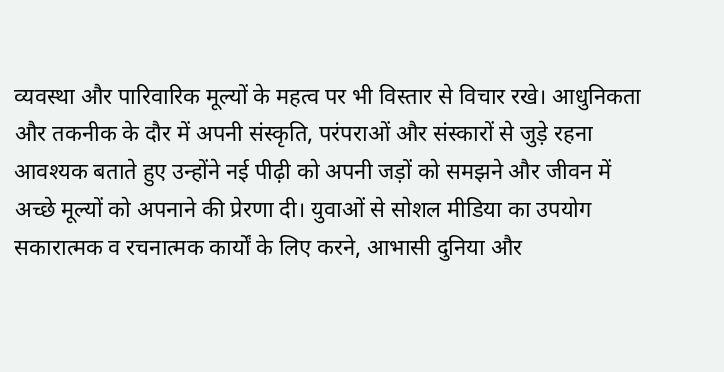व्यवस्था और पारिवारिक मूल्यों के महत्व पर भी विस्तार से विचार रखे। आधुनिकता और तकनीक के दौर में अपनी संस्कृति, परंपराओं और संस्कारों से जुड़े रहना आवश्यक बताते हुए उन्होंने नई पीढ़ी को अपनी जड़ों को समझने और जीवन में अच्छे मूल्यों को अपनाने की प्रेरणा दी। युवाओं से सोशल मीडिया का उपयोग सकारात्मक व रचनात्मक कार्यों के लिए करने, आभासी दुनिया और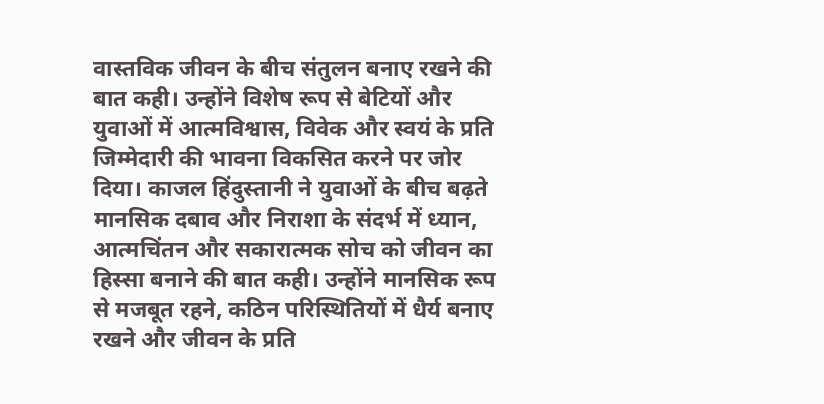वास्तविक जीवन के बीच संतुलन बनाए रखने की बात कही। उन्होंने विशेष रूप से बेटियों और युवाओं में आत्मविश्वास, विवेक और स्वयं के प्रति जिम्मेदारी की भावना विकसित करने पर जोर दिया। काजल हिंदुस्तानी ने युवाओं के बीच बढ़ते मानसिक दबाव और निराशा के संदर्भ में ध्यान, आत्मचिंतन और सकारात्मक सोच को जीवन का हिस्सा बनाने की बात कही। उन्होंने मानसिक रूप से मजबूत रहने, कठिन परिस्थितियों में धैर्य बनाए रखने और जीवन के प्रति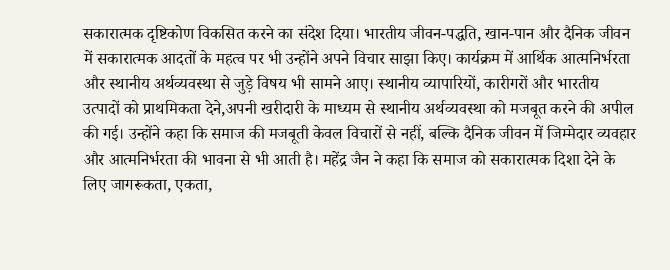सकारात्मक दृष्टिकोण विकसित करने का संदेश दिया। भारतीय जीवन-पद्धति, खान-पान और दैनिक जीवन में सकारात्मक आदतों के महत्व पर भी उन्होंने अपने विचार साझा किए। कार्यक्रम में आर्थिक आत्मनिर्भरता और स्थानीय अर्थव्यवस्था से जुड़े विषय भी सामने आए। स्थानीय व्यापारियों, कारीगरों और भारतीय उत्पादों को प्राथमिकता देने,अपनी खरीदारी के माध्यम से स्थानीय अर्थव्यवस्था को मजबूत करने की अपील की गई। उन्होंने कहा कि समाज की मजबूती केवल विचारों से नहीं, बल्कि दैनिक जीवन में जिम्मेदार व्यवहार और आत्मनिर्भरता की भावना से भी आती है। महेंद्र जैन ने कहा कि समाज को सकारात्मक दिशा देने के लिए जागरूकता, एकता,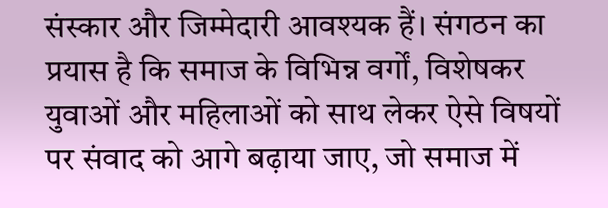संस्कार और जिम्मेदारी आवश्यक हैं। संगठन का प्रयास है कि समाज के विभिन्न वर्गों, विशेषकर युवाओं और महिलाओं को साथ लेकर ऐसे विषयों पर संवाद को आगे बढ़ाया जाए, जो समाज में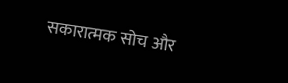सकारात्मक सोच और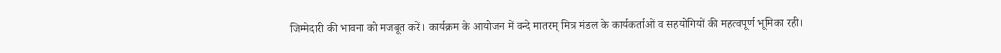जिम्मेदारी की भावना को मजबूत करें। कार्यक्रम के आयोजन में वन्दे मातरम् मित्र मंडल के कार्यकर्ताओं व सहयोगियों की महत्वपूर्ण भूमिका रही।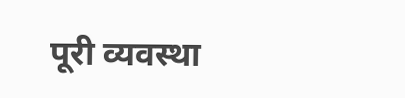पूरी व्यवस्था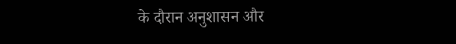के दौरान अनुशासन और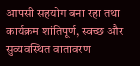आपसी सहयोग बना रहा तथा कार्यक्रम शांतिपूर्ण, स्वच्छ और सुव्यवस्थित वातावरण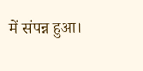में संपन्न हुआ।